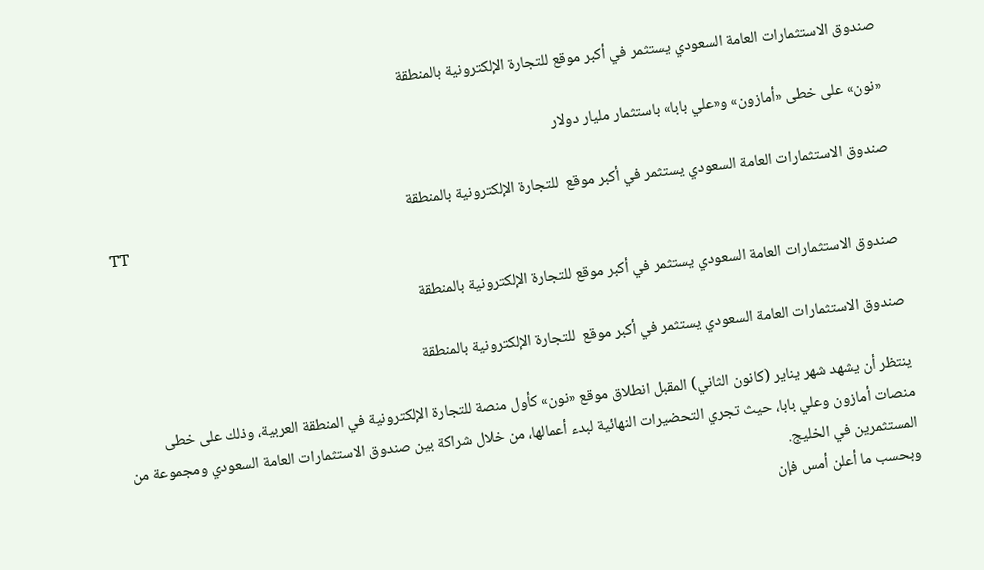صندوق الاستثمارات العامة السعودي يستثمر في أكبر موقع للتجارة الإلكترونية بالمنطقة

«نون» على خطى «أمازون» و«علي بابا» باستثمار مليار دولار

صندوق الاستثمارات العامة السعودي يستثمر في أكبر موقع  للتجارة الإلكترونية بالمنطقة
TT

صندوق الاستثمارات العامة السعودي يستثمر في أكبر موقع للتجارة الإلكترونية بالمنطقة

صندوق الاستثمارات العامة السعودي يستثمر في أكبر موقع  للتجارة الإلكترونية بالمنطقة

ينتظر أن يشهد شهر يناير (كانون الثاني) المقبل انطلاق موقع «نون» كأول منصة للتجارة الإلكترونية في المنطقة العربية، وذلك على خطى منصات أمازون وعلي بابا، حيث تجري التحضيرات النهائية لبدء أعمالها، من خلال شراكة بين صندوق الاستثمارات العامة السعودي ومجموعة من المستثمرين في الخليج.
وبحسب ما أعلن أمس فإن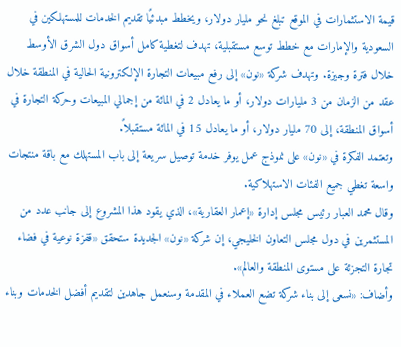قيمة الاستثمارات في الموقع تبلغ نحو مليار دولار، ويخطط مبدئيًا تقديم الخدمات للمستهلكين في السعودية والإمارات مع خطط توسع مستقبلية، تهدف لتغطية كامل أسواق دول الشرق الأوسط خلال فترة وجيزة. وتهدف شركة «نون» إلى رفع مبيعات التجارة الإلكترونية الحالية في المنطقة خلال عقد من الزمان من 3 مليارات دولار، أو ما يعادل 2 في المائة من إجمالي المبيعات وحركة التجارة في أسواق المنطقة، إلى 70 مليار دولار، أو ما يعادل 15 في المائة مستقبلاً.
وتعتمد الفكرة في «نون» على نموذج عمل يوفر خدمة توصيل سريعة إلى باب المستهلك مع باقة منتجات واسعة تغطي جميع الفئات الاستهلاكية.
وقال محمد العبار رئيس مجلس إدارة «إعمار العقارية»، الذي يقود هذا المشروع إلى جانب عدد من المستثمرين في دول مجلس التعاون الخليجي، إن شركة «نون» الجديدة ستحقق «قفزة نوعية في فضاء تجارة التجزئة على مستوى المنطقة والعالم».
وأضاف: «نسعى إلى بناء شركة تضع العملاء في المقدمة وسنعمل جاهدين لتقديم أفضل الخدمات وبناء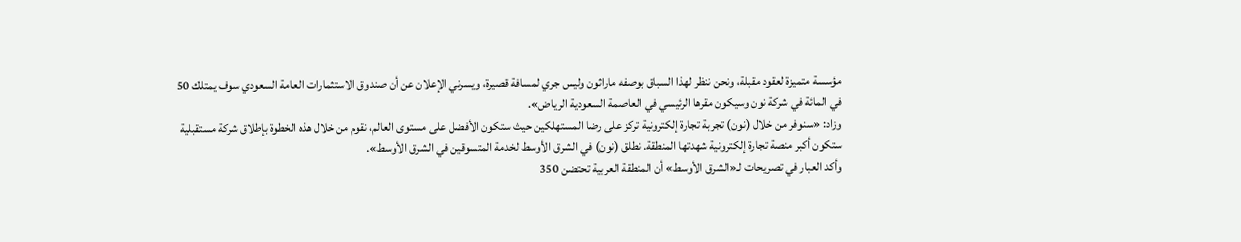مؤسسة متميزة لعقود مقبلة، ونحن ننظر لهذا السباق بوصفه ماراثون وليس جري لمسافة قصيرة، ويسرني الإعلان عن أن صندوق الاستثمارات العامة السعودي سوف يمتلك 50 في المائة في شركة نون وسيكون مقرها الرئيسي في العاصمة السعودية الرياض».
وزاد: «سنوفر من خلال (نون) تجربة تجارة إلكترونية تركز على رضا المستهلكين حيث ستكون الأفضل على مستوى العالم، نقوم من خلال هذه الخطوة بإطلاق شركة مستقبلية ستكون أكبر منصة تجارة إلكترونية شهدتها المنطقة. نطلق (نون) في الشرق الأوسط لخدمة المتسوقين في الشرق الأوسط».
وأكد العبار في تصريحات لـ«الشرق الأوسط» أن المنطقة العربية تحتضن 350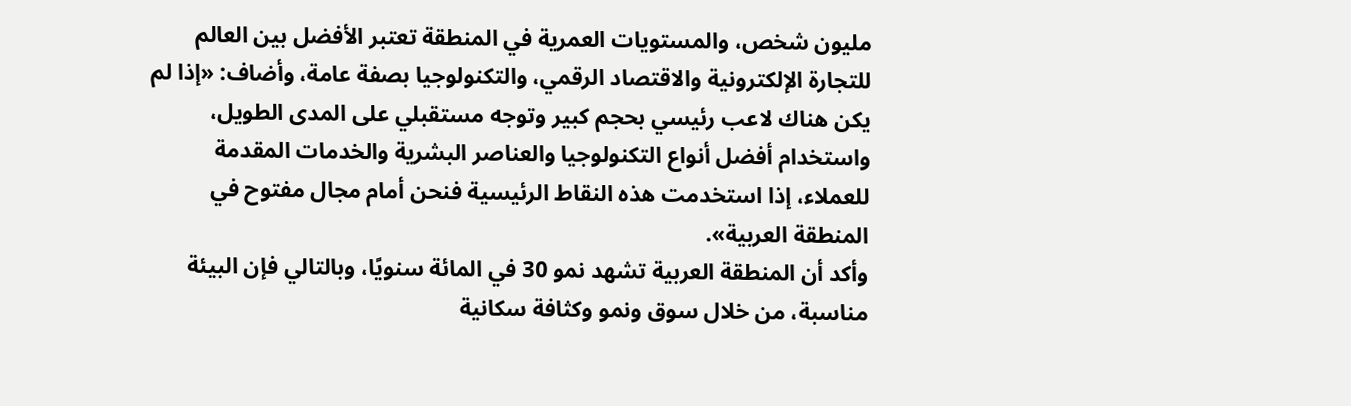مليون شخص، والمستويات العمرية في المنطقة تعتبر الأفضل بين العالم للتجارة الإلكترونية والاقتصاد الرقمي، والتكنولوجيا بصفة عامة، وأضاف: «إذا لم يكن هناك لاعب رئيسي بحجم كبير وتوجه مستقبلي على المدى الطويل، واستخدام أفضل أنواع التكنولوجيا والعناصر البشرية والخدمات المقدمة للعملاء، إذا استخدمت هذه النقاط الرئيسية فنحن أمام مجال مفتوح في المنطقة العربية».
وأكد أن المنطقة العربية تشهد نمو 30 في المائة سنويًا، وبالتالي فإن البيئة مناسبة، من خلال سوق ونمو وكثافة سكانية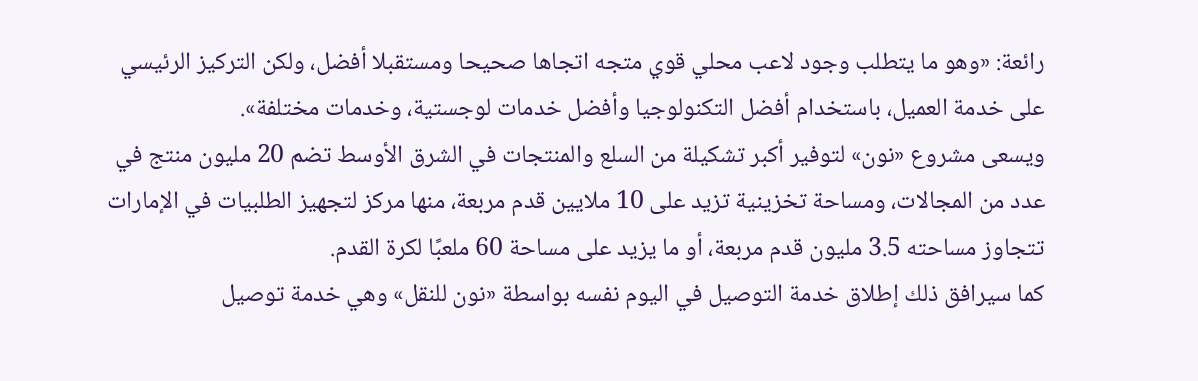رائعة: «وهو ما يتطلب وجود لاعب محلي قوي متجه اتجاها صحيحا ومستقبلا أفضل، ولكن التركيز الرئيسي على خدمة العميل، باستخدام أفضل التكنولوجيا وأفضل خدمات لوجستية، وخدمات مختلفة».
ويسعى مشروع «نون» لتوفير أكبر تشكيلة من السلع والمنتجات في الشرق الأوسط تضم 20 مليون منتج في عدد من المجالات، ومساحة تخزينية تزيد على 10 ملايين قدم مربعة، منها مركز لتجهيز الطلبيات في الإمارات تتجاوز مساحته 3.5 مليون قدم مربعة، أو ما يزيد على مساحة 60 ملعبًا لكرة القدم.
كما سيرافق ذلك إطلاق خدمة التوصيل في اليوم نفسه بواسطة «نون للنقل» وهي خدمة توصيل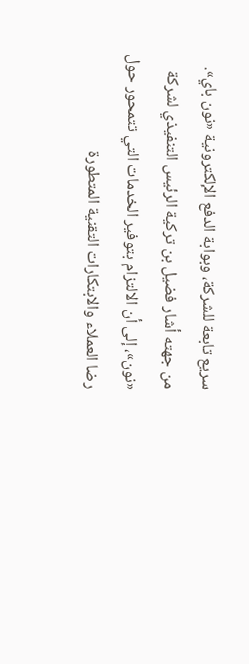سريع تابعة للشركة، وبوابة الدفع الإلكترونية «نون باي».
من جهته أشار فضيل بن تركية الرئيس التنفيذي لشركة «نون»، إلى أن الالتزام بتوفير الخدمات التي تتمحور حول رضا العملاء والابتكارات التقنية المتطورة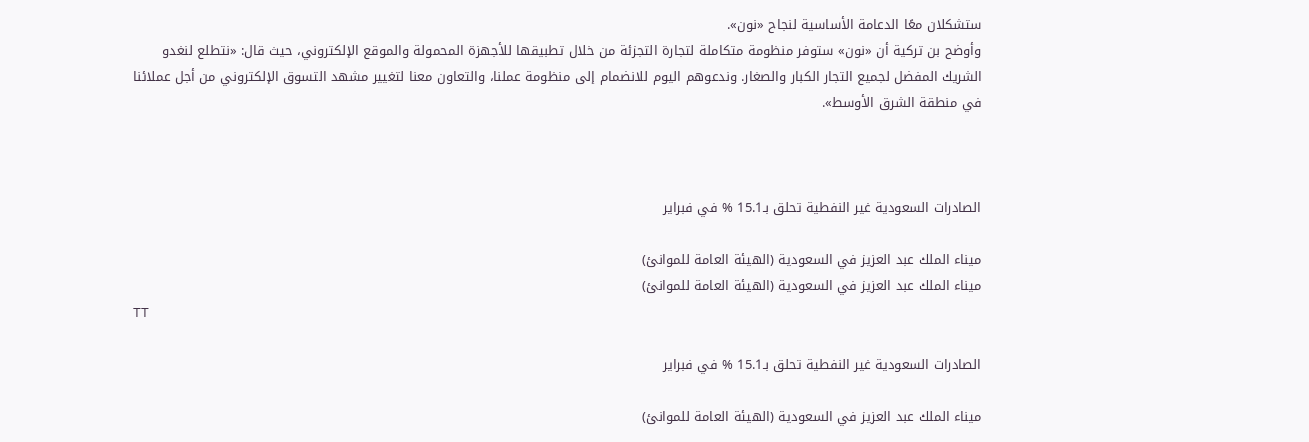ستشكلان معًا الدعامة الأساسية لنجاح «نون».
وأوضح بن تركية أن «نون» ستوفر منظومة متكاملة لتجارة التجزئة من خلال تطبيقها للأجهزة المحمولة والموقع الإلكتروني، حيث قال: «نتطلع لنغدو الشريك المفضل لجميع التجار الكبار والصغار. وندعوهم اليوم للانضمام إلى منظومة عملنا، والتعاون معنا لتغيير مشهد التسوق الإلكتروني من أجل عملائنا في منطقة الشرق الأوسط».



الصادرات السعودية غير النفطية تحلق بـ15.1 % في فبراير

ميناء الملك عبد العزيز في السعودية (الهيئة العامة للموانئ)
ميناء الملك عبد العزيز في السعودية (الهيئة العامة للموانئ)
TT

الصادرات السعودية غير النفطية تحلق بـ15.1 % في فبراير

ميناء الملك عبد العزيز في السعودية (الهيئة العامة للموانئ)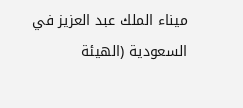ميناء الملك عبد العزيز في السعودية (الهيئة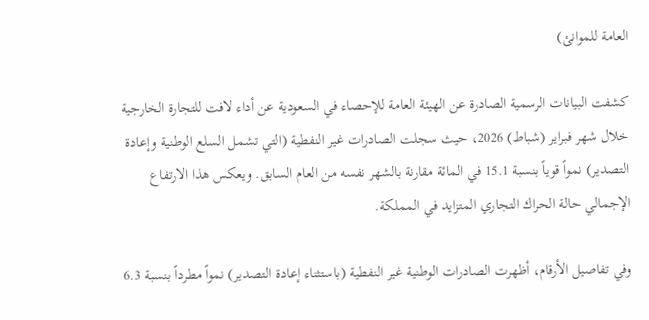العامة للموانئ)

كشفت البيانات الرسمية الصادرة عن الهيئة العامة للإحصاء في السعودية عن أداء لافت للتجارة الخارجية خلال شهر فبراير (شباط) 2026، حيث سجلت الصادرات غير النفطية (التي تشمل السلع الوطنية وإعادة التصدير) نمواً قوياً بنسبة 15.1 في المائة مقارنة بالشهر نفسه من العام السابق. ويعكس هذا الارتفاع الإجمالي حالة الحراك التجاري المتزايد في المملكة.

وفي تفاصيل الأرقام، أظهرت الصادرات الوطنية غير النفطية (باستثناء إعادة التصدير) نمواً مطرداً بنسبة 6.3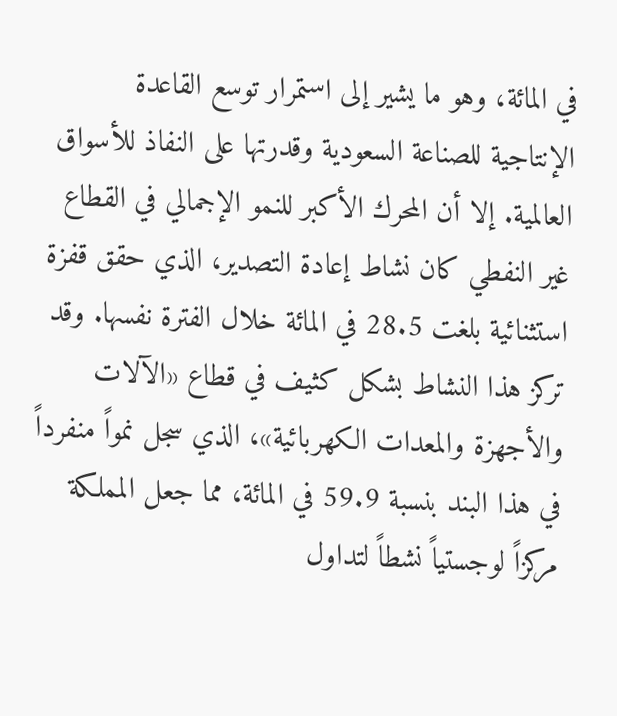في المائة، وهو ما يشير إلى استمرار توسع القاعدة الإنتاجية للصناعة السعودية وقدرتها على النفاذ للأسواق العالمية. إلا أن المحرك الأكبر للنمو الإجمالي في القطاع غير النفطي كان نشاط إعادة التصدير، الذي حقق قفزة استثنائية بلغت 28.5 في المائة خلال الفترة نفسها. وقد تركز هذا النشاط بشكل كثيف في قطاع «الآلات والأجهزة والمعدات الكهربائية»، الذي سجل نمواً منفرداً في هذا البند بنسبة 59.9 في المائة، مما جعل المملكة مركزاً لوجستياً نشطاً لتداول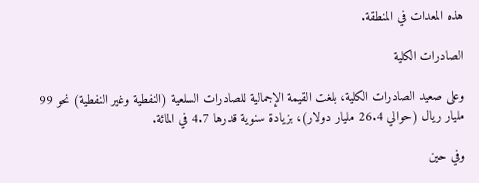هذه المعدات في المنطقة.

الصادرات الكلية

وعلى صعيد الصادرات الكلية، بلغت القيمة الإجمالية للصادرات السلعية (النفطية وغير النفطية) نحو 99 مليار ريال (حوالي 26.4 مليار دولار)، بزيادة سنوية قدرها 4.7 في المائة.

وفي حين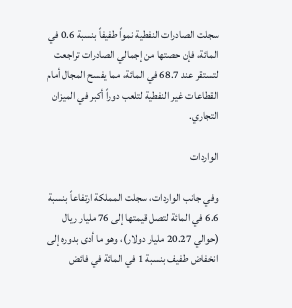سجلت الصادرات النفطية نمواً طفيفاً بنسبة 0.6 في المائة، فإن حصتها من إجمالي الصادرات تراجعت لتستقر عند 68.7 في المائة، مما يفسح المجال أمام القطاعات غير النفطية لتلعب دوراً أكبر في الميزان التجاري.

الواردات

وفي جانب الواردات، سجلت المملكة ارتفاعاً بنسبة 6.6 في المائة لتصل قيمتها إلى 76 مليار ريال (حوالي 20.27 مليار دولار)، وهو ما أدى بدوره إلى انخفاض طفيف بنسبة 1 في المائة في فائض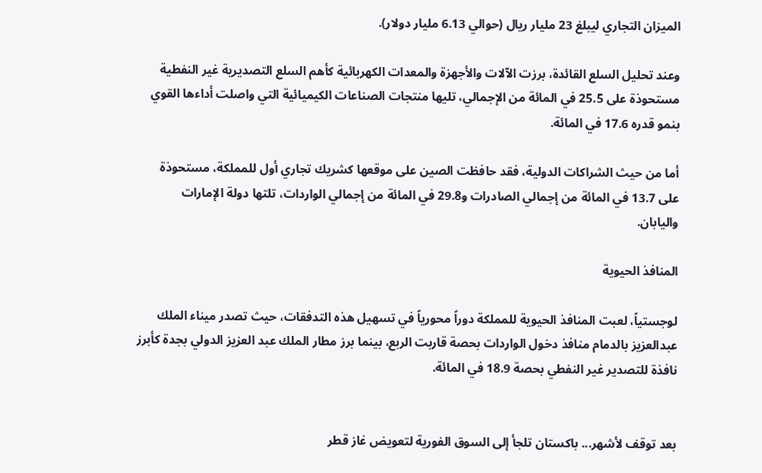الميزان التجاري ليبلغ 23 مليار ريال (حوالي 6.13 مليار دولار).

وعند تحليل السلع القائدة، برزت الآلات والأجهزة والمعدات الكهربائية كأهم السلع التصديرية غير النفطية مستحوذة على 25.5 في المائة من الإجمالي، تليها منتجات الصناعات الكيميائية التي واصلت أداءها القوي بنمو قدره 17.6 في المائة.

أما من حيث الشراكات الدولية، فقد حافظت الصين على موقعها كشريك تجاري أول للمملكة، مستحوذة على 13.7 في المائة من إجمالي الصادرات و29.8 في المائة من إجمالي الواردات، تلتها دولة الإمارات واليابان.

المنافذ الحيوية

لوجستياً، لعبت المنافذ الحيوية للمملكة دوراً محورياً في تسهيل هذه التدفقات، حيث تصدر ميناء الملك عبدالعزيز بالدمام منافذ دخول الواردات بحصة قاربت الربع، بينما برز مطار الملك عبد العزيز الدولي بجدة كأبرز نافذة للتصدير غير النفطي بحصة 18.9 في المائة.


بعد توقف لأشهر... باكستان تلجأ إلى السوق الفورية لتعويض غاز قطر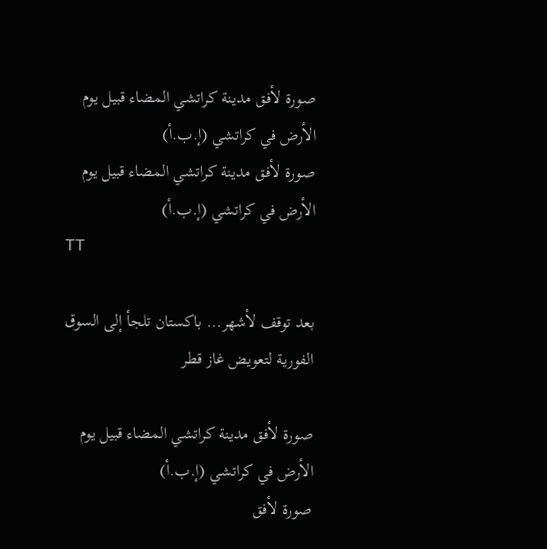صورة لأفق مدينة كراتشي المضاء قبيل يوم الأرض في كراتشي (إ.ب.أ)
صورة لأفق مدينة كراتشي المضاء قبيل يوم الأرض في كراتشي (إ.ب.أ)
TT

بعد توقف لأشهر... باكستان تلجأ إلى السوق الفورية لتعويض غاز قطر

صورة لأفق مدينة كراتشي المضاء قبيل يوم الأرض في كراتشي (إ.ب.أ)
صورة لأفق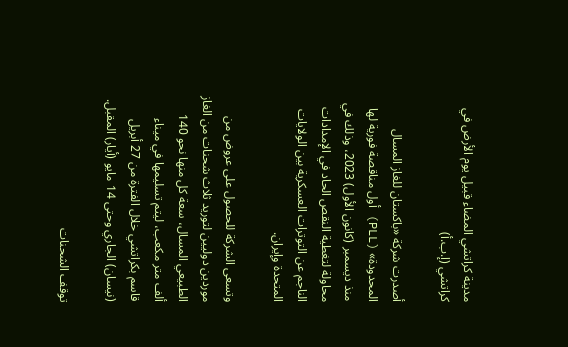مدينة كراتشي المضاء قبيل يوم الأرض في كراتشي (إ.ب.أ)

أصدرت شركة «باكستان للغاز المسال المحدودة» (PLL) أول مناقصة فورية لها منذ ديسمبر (كانون الأول) 2023، وذلك في محاولة لتغطية النقص الحاد في الإمدادات الناجم عن التوترات العسكرية بين الولايات المتحدة وإيران.

وتسعى الشركة للحصول على عروض من موردين دوليين لتوريد ثلاث شحنات من الغاز الطبيعي المسال، سعة كل منها نحو 140 ألف متر مكعب، ليتم تسليمها في ميناء قاسم بكراتشي خلال الفترة من 27 أبريل (نيسان) الجاري وحتى 14 مايو (أيار) المقبل.

توقف الشحنات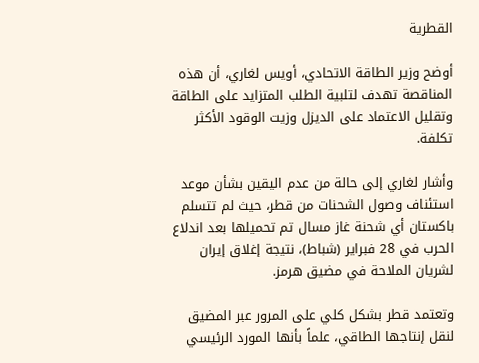القطرية

أوضح وزير الطاقة الاتحادي، أويس لغاري، أن هذه المناقصة تهدف لتلبية الطلب المتزايد على الطاقة وتقليل الاعتماد على الديزل وزيت الوقود الأكثر تكلفة.

وأشار لغاري إلى حالة من عدم اليقين بشأن موعد استئناف وصول الشحنات من قطر، حيث لم تتسلم باكستان أي شحنة غاز مسال تم تحميلها بعد اندلاع الحرب في 28 فبراير (شباط)، نتيجة إغلاق إيران لشريان الملاحة في مضيق هرمز.

وتعتمد قطر بشكل كلي على المرور عبر المضيق لنقل إنتاجها الطاقي، علماً بأنها المورد الرئيسي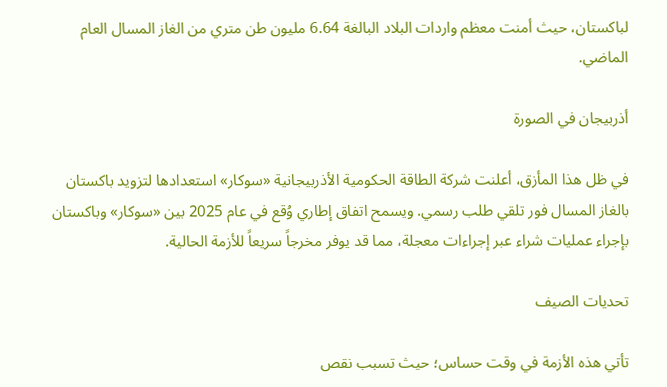لباكستان، حيث أمنت معظم واردات البلاد البالغة 6.64 مليون طن متري من الغاز المسال العام الماضي.

أذربيجان في الصورة

في ظل هذا المأزق، أعلنت شركة الطاقة الحكومية الأذربيجانية «سوكار» استعدادها لتزويد باكستان بالغاز المسال فور تلقي طلب رسمي. ويسمح اتفاق إطاري وُقع في عام 2025 بين «سوكار» وباكستان بإجراء عمليات شراء عبر إجراءات معجلة، مما قد يوفر مخرجاً سريعاً للأزمة الحالية.

تحديات الصيف

تأتي هذه الأزمة في وقت حساس؛ حيث تسبب نقص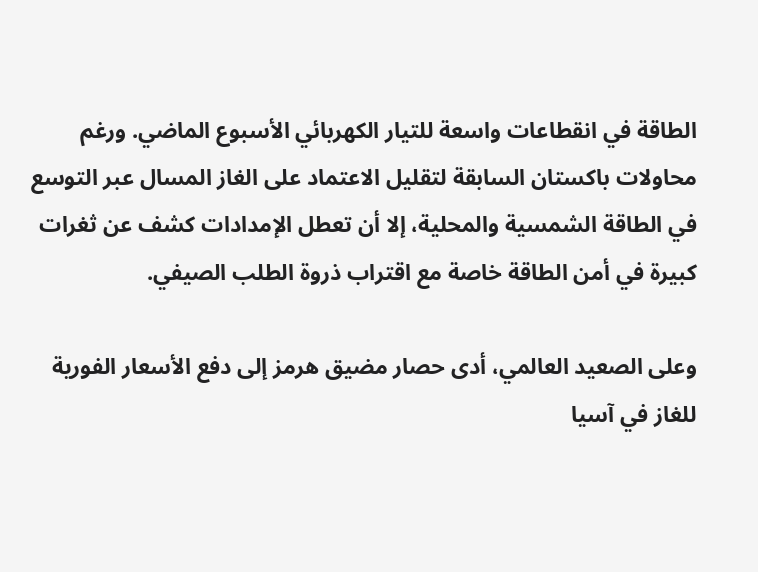الطاقة في انقطاعات واسعة للتيار الكهربائي الأسبوع الماضي. ورغم محاولات باكستان السابقة لتقليل الاعتماد على الغاز المسال عبر التوسع في الطاقة الشمسية والمحلية، إلا أن تعطل الإمدادات كشف عن ثغرات كبيرة في أمن الطاقة خاصة مع اقتراب ذروة الطلب الصيفي.

وعلى الصعيد العالمي، أدى حصار مضيق هرمز إلى دفع الأسعار الفورية للغاز في آسيا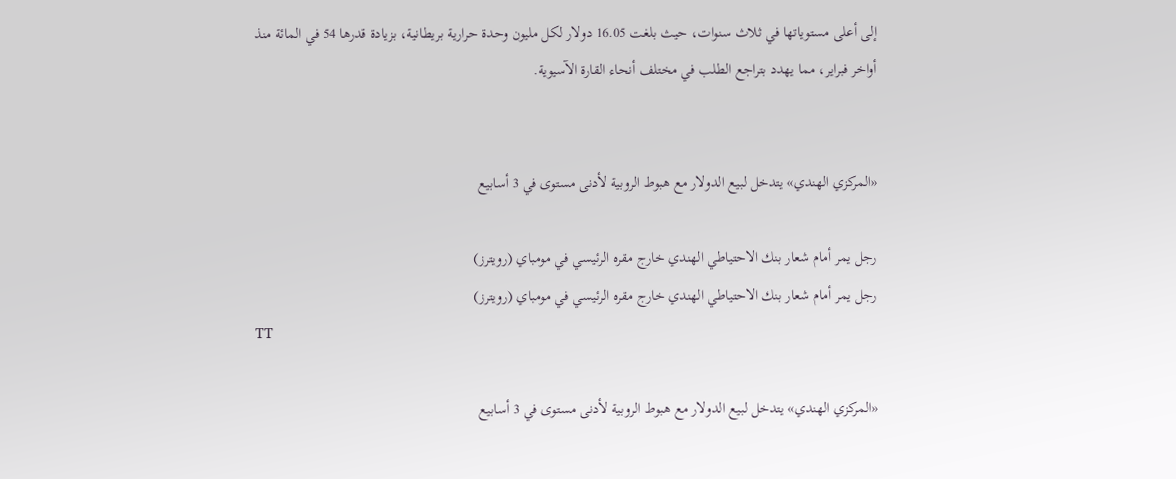إلى أعلى مستوياتها في ثلاث سنوات، حيث بلغت 16.05 دولار لكل مليون وحدة حرارية بريطانية، بزيادة قدرها 54 في المائة منذ أواخر فبراير، مما يهدد بتراجع الطلب في مختلف أنحاء القارة الآسيوية.


«المركزي الهندي» يتدخل لبيع الدولار مع هبوط الروبية لأدنى مستوى في 3 أسابيع

رجل يمر أمام شعار بنك الاحتياطي الهندي خارج مقره الرئيسي في مومباي (رويترز)
رجل يمر أمام شعار بنك الاحتياطي الهندي خارج مقره الرئيسي في مومباي (رويترز)
TT

«المركزي الهندي» يتدخل لبيع الدولار مع هبوط الروبية لأدنى مستوى في 3 أسابيع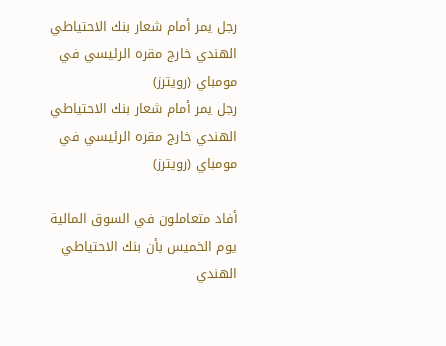رجل يمر أمام شعار بنك الاحتياطي الهندي خارج مقره الرئيسي في مومباي (رويترز)
رجل يمر أمام شعار بنك الاحتياطي الهندي خارج مقره الرئيسي في مومباي (رويترز)

أفاد متعاملون في السوق المالية يوم الخميس بأن بنك الاحتياطي الهندي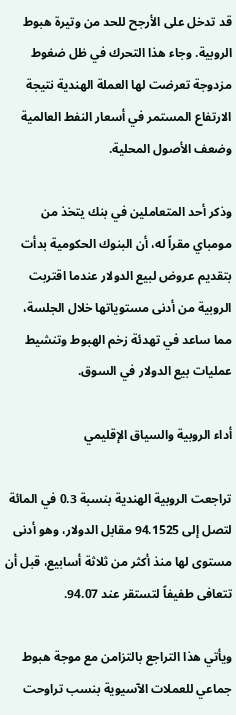قد تدخل على الأرجح للحد من وتيرة هبوط الروبية. وجاء هذا التحرك في ظل ضغوط مزدوجة تعرضت لها العملة الهندية نتيجة الارتفاع المستمر في أسعار النفط العالمية وضعف الأصول المحلية.

وذكر أحد المتعاملين في بنك يتخذ من مومباي مقراً له، أن البنوك الحكومية بدأت بتقديم عروض لبيع الدولار عندما اقتربت الروبية من أدنى مستوياتها خلال الجلسة، مما ساعد في تهدئة زخم الهبوط وتنشيط عمليات بيع الدولار في السوق.

أداء الروبية والسياق الإقليمي

تراجعت الروبية الهندية بنسبة 0.3 في المائة لتصل إلى 94.1525 مقابل الدولار، وهو أدنى مستوى لها منذ أكثر من ثلاثة أسابيع، قبل أن تتعافى طفيفاً لتستقر عند 94.07.

ويأتي هذا التراجع بالتزامن مع موجة هبوط جماعي للعملات الآسيوية بنسب تراوحت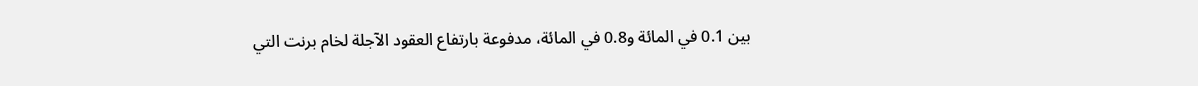بين 0.1 في المائة و0.8 في المائة، مدفوعة بارتفاع العقود الآجلة لخام برنت التي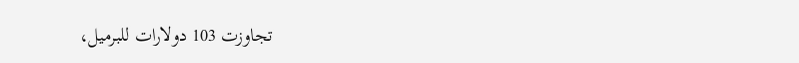تجاوزت 103 دولارات للبرميل،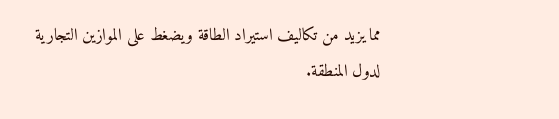مما يزيد من تكاليف استيراد الطاقة ويضغط على الموازين التجارية لدول المنطقة.